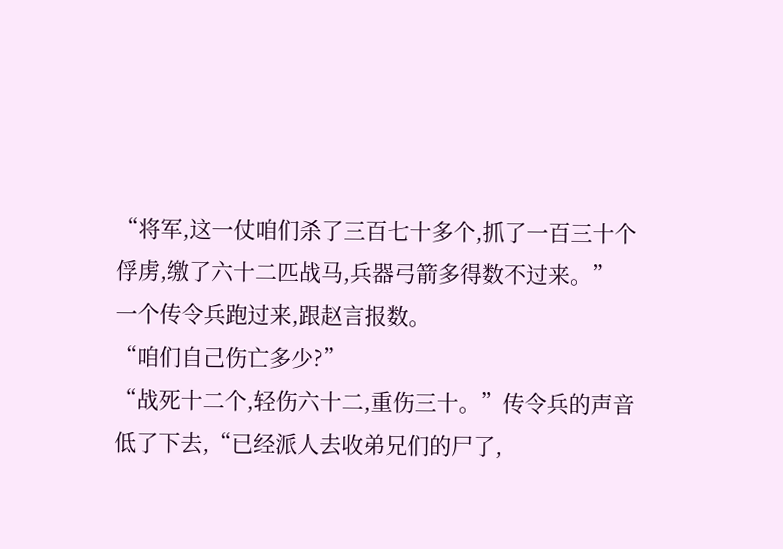“将军,这一仗咱们杀了三百七十多个,抓了一百三十个俘虏,缴了六十二匹战马,兵器弓箭多得数不过来。”
一个传令兵跑过来,跟赵言报数。
“咱们自己伤亡多少?”
“战死十二个,轻伤六十二,重伤三十。”传令兵的声音低了下去,“已经派人去收弟兄们的尸了,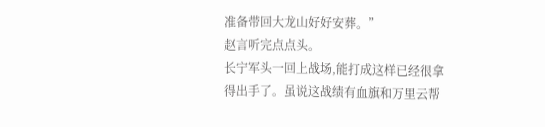准备带回大龙山好好安葬。”
赵言听完点点头。
长宁军头一回上战场,能打成这样已经很拿得出手了。虽说这战绩有血旗和万里云帮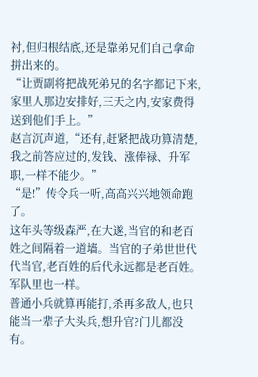衬,但归根结底,还是靠弟兄们自己拿命拼出来的。
“让贾副将把战死弟兄的名字都记下来,家里人那边安排好,三天之内,安家费得送到他们手上。”
赵言沉声道,“还有,赶紧把战功算清楚,我之前答应过的,发钱、涨俸禄、升军职,一样不能少。”
“是!”传令兵一听,高高兴兴地领命跑了。
这年头等级森严,在大遂,当官的和老百姓之间隔着一道墙。当官的子弟世世代代当官,老百姓的后代永远都是老百姓。
军队里也一样。
普通小兵就算再能打,杀再多敌人,也只能当一辈子大头兵,想升官?门儿都没有。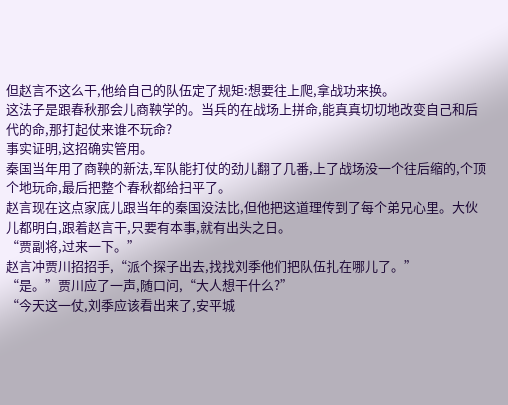但赵言不这么干,他给自己的队伍定了规矩:想要往上爬,拿战功来换。
这法子是跟春秋那会儿商鞅学的。当兵的在战场上拼命,能真真切切地改变自己和后代的命,那打起仗来谁不玩命?
事实证明,这招确实管用。
秦国当年用了商鞅的新法,军队能打仗的劲儿翻了几番,上了战场没一个往后缩的,个顶个地玩命,最后把整个春秋都给扫平了。
赵言现在这点家底儿跟当年的秦国没法比,但他把这道理传到了每个弟兄心里。大伙儿都明白,跟着赵言干,只要有本事,就有出头之日。
“贾副将,过来一下。”
赵言冲贾川招招手,“派个探子出去,找找刘季他们把队伍扎在哪儿了。”
“是。”贾川应了一声,随口问,“大人想干什么?”
“今天这一仗,刘季应该看出来了,安平城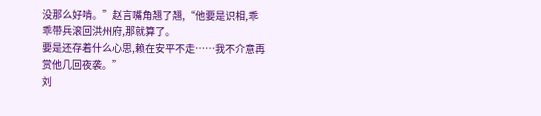没那么好啃。”赵言嘴角翘了翘,“他要是识相,乖乖带兵滚回洪州府,那就算了。
要是还存着什么心思,赖在安平不走……我不介意再赏他几回夜袭。”
刘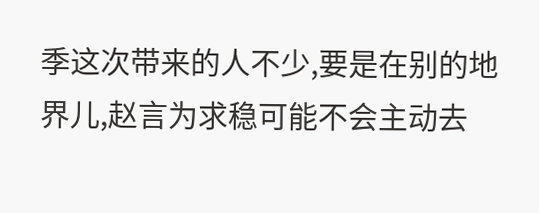季这次带来的人不少,要是在别的地界儿,赵言为求稳可能不会主动去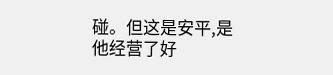碰。但这是安平,是他经营了好